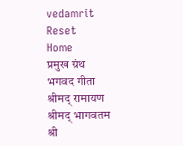vedamrit
Reset
Home
प्रमुख ग्रंथ
भगवद गीता
श्रीमद् रामायण
श्रीमद् भागवतम
श्री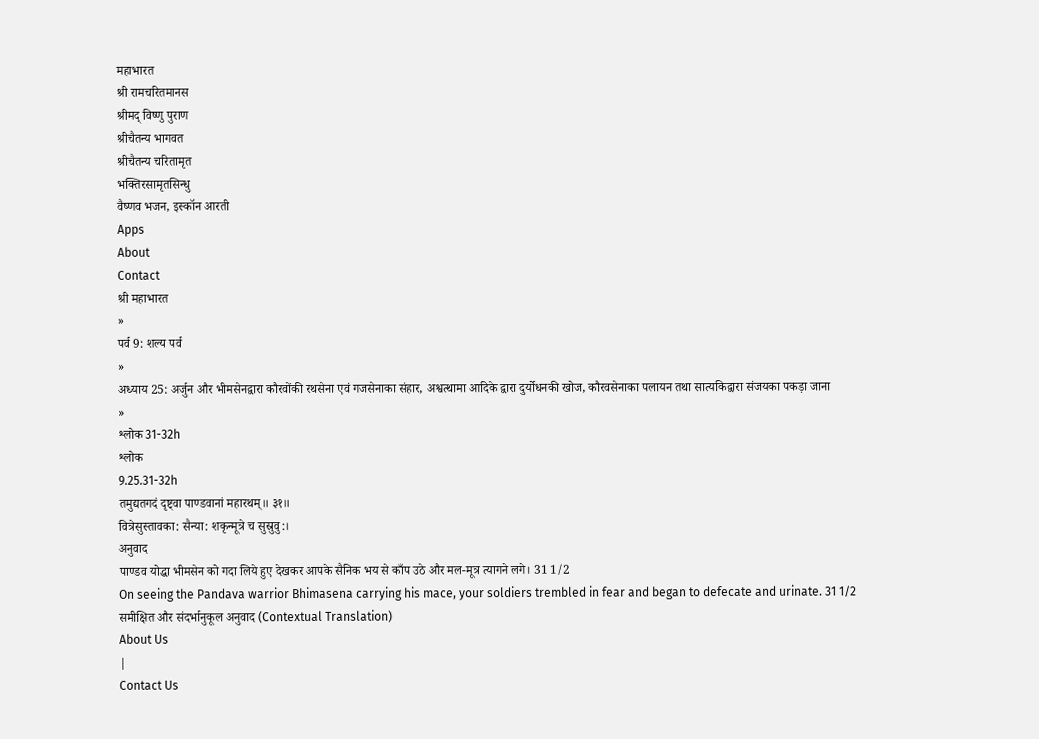महाभारत
श्री रामचरितमानस
श्रीमद् विष्णु पुराण
श्रीचैतन्य भागवत
श्रीचैतन्य चरितामृत
भक्तिरसामृतसिन्धु
वैष्णव भजन, इस्कॉन आरती
Apps
About
Contact
श्री महाभारत
»
पर्व 9: शल्य पर्व
»
अध्याय 25: अर्जुन और भीमसेनद्वारा कौरवोंकी रथसेना एवं गजसेनाका संहार, अश्वत्थामा आदिके द्वारा दुर्योधनकी खोज, कौरवसेनाका पलायन तथा सात्यकिद्वारा संजयका पकड़ा जाना
»
श्लोक 31-32h
श्लोक
9.25.31-32h
तमुद्यतगदं दृष्ट्वा पाण्डवानां महारथम्॥ ३१॥
वित्रेसुस्तावका: सैन्या: शकृन्मूत्रे च सुस्रुवु:।
अनुवाद
पाण्डव योद्धा भीमसेन को गदा लिये हुए देखकर आपके सैनिक भय से काँप उठे और मल-मूत्र त्यागने लगे। 31 1/2
On seeing the Pandava warrior Bhimasena carrying his mace, your soldiers trembled in fear and began to defecate and urinate. 31 1/2
समीक्षित और संदर्भानुकूल अनुवाद (Contextual Translation)
About Us
|
Contact Us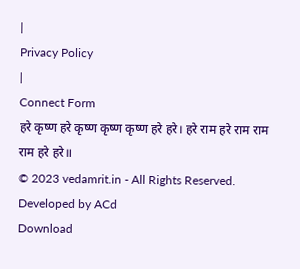|
Privacy Policy
|
Connect Form
हरे कृष्ण हरे कृष्ण कृष्ण कृष्ण हरे हरे। हरे राम हरे राम राम राम हरे हरे॥
© 2023 vedamrit.in - All Rights Reserved. Developed by ACd
Download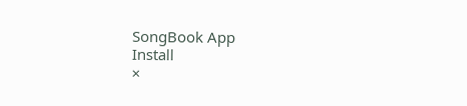SongBook App
Install
×